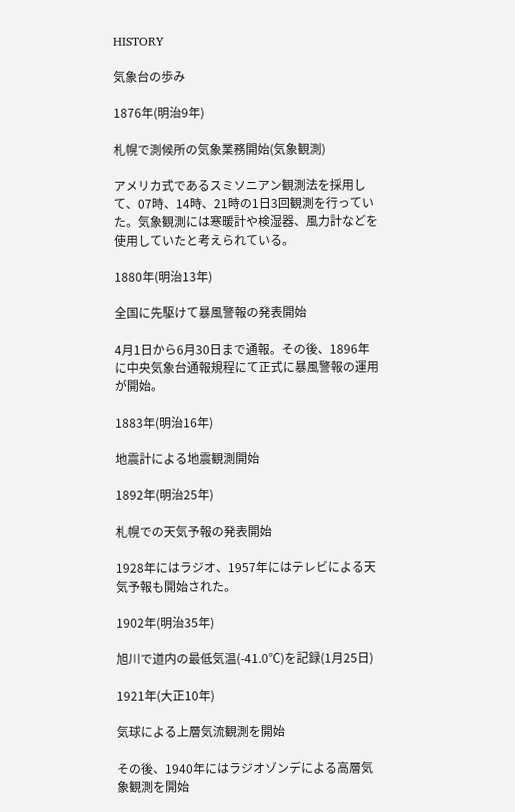HISTORY

気象台の歩み

1876年(明治9年)

札幌で測候所の気象業務開始(気象観測)

アメリカ式であるスミソニアン観測法を採用して、07時、14時、21時の1日3回観測を行っていた。気象観測には寒暖計や検湿器、風力計などを使用していたと考えられている。

1880年(明治13年)

全国に先駆けて暴風警報の発表開始

4月1日から6月30日まで通報。その後、1896年に中央気象台通報規程にて正式に暴風警報の運用が開始。

1883年(明治16年)

地震計による地震観測開始

1892年(明治25年)

札幌での天気予報の発表開始

1928年にはラジオ、1957年にはテレビによる天気予報も開始された。

1902年(明治35年)

旭川で道内の最低気温(-41.0℃)を記録(1月25日)

1921年(大正10年)

気球による上層気流観測を開始

その後、1940年にはラジオゾンデによる高層気象観測を開始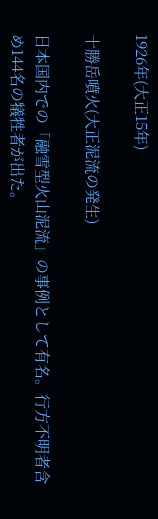1926年(大正15年)

十勝岳噴火(大正泥流の発生)

日本国内での「融雪型火山泥流」の事例として有名。行方不明者含め144名の犠牲者が出た。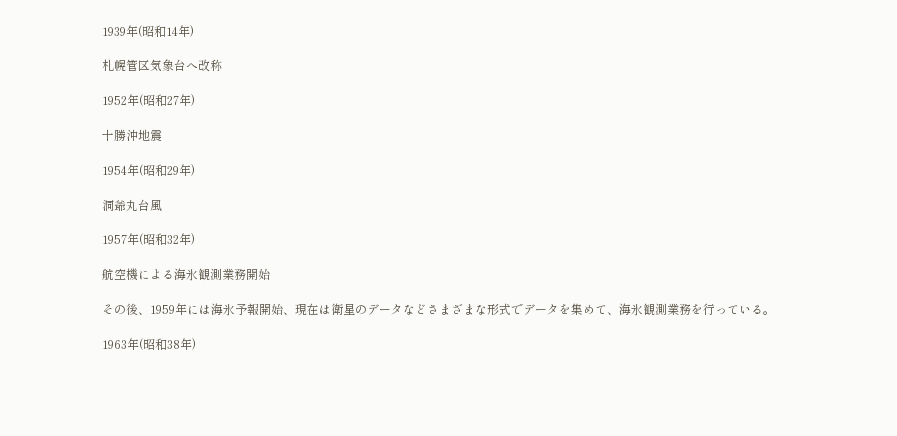1939年(昭和14年)

札幌管区気象台へ改称

1952年(昭和27年)

十勝沖地震

1954年(昭和29年)

洞爺丸台風

1957年(昭和32年)

航空機による海氷観測業務開始

その後、1959年には海氷予報開始、現在は衛星のデータなどさまざまな形式でデータを集めて、海氷観測業務を行っている。

1963年(昭和38年)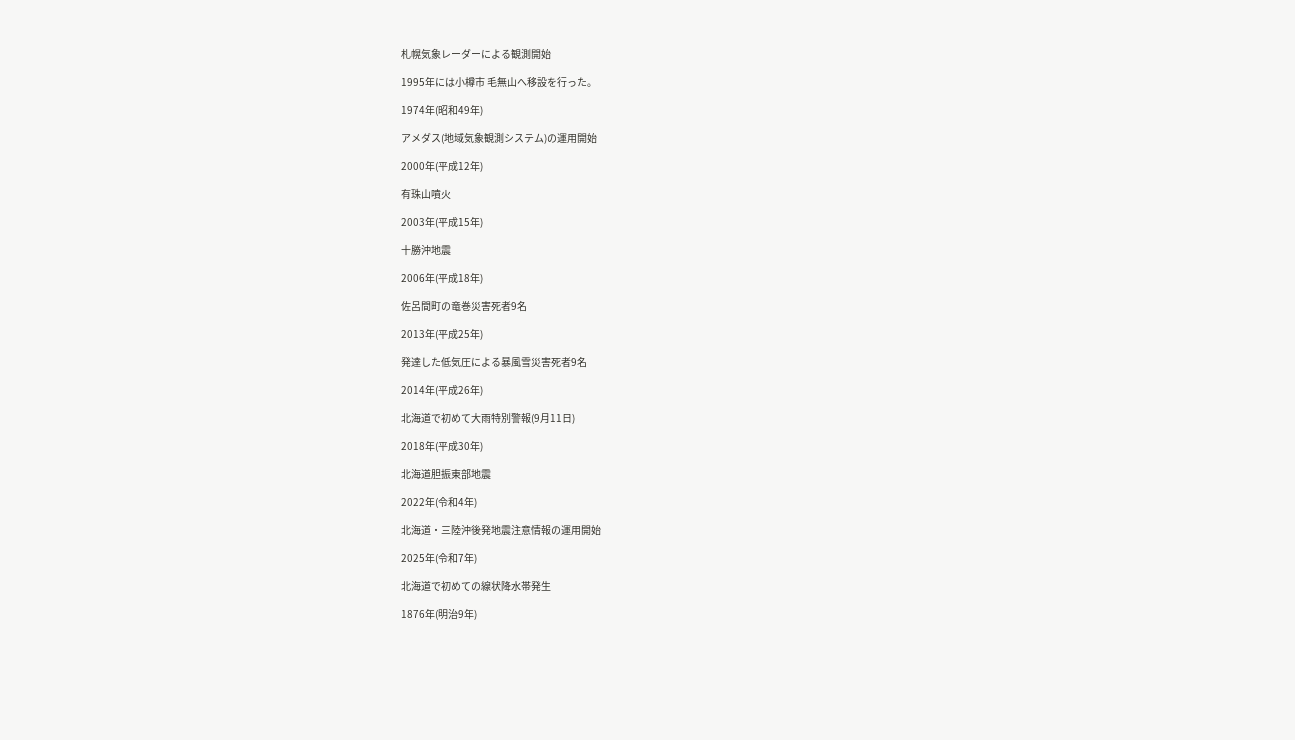札幌気象レーダーによる観測開始

1995年には小樽市 毛無山へ移設を行った。

1974年(昭和49年)

アメダス(地域気象観測システム)の運用開始

2000年(平成12年)

有珠山噴火

2003年(平成15年)

十勝沖地震

2006年(平成18年)

佐呂間町の竜巻災害死者9名

2013年(平成25年)

発達した低気圧による暴風雪災害死者9名

2014年(平成26年)

北海道で初めて大雨特別警報(9月11日)

2018年(平成30年)

北海道胆振東部地震

2022年(令和4年)

北海道・三陸沖後発地震注意情報の運用開始

2025年(令和7年)

北海道で初めての線状降水帯発生

1876年(明治9年)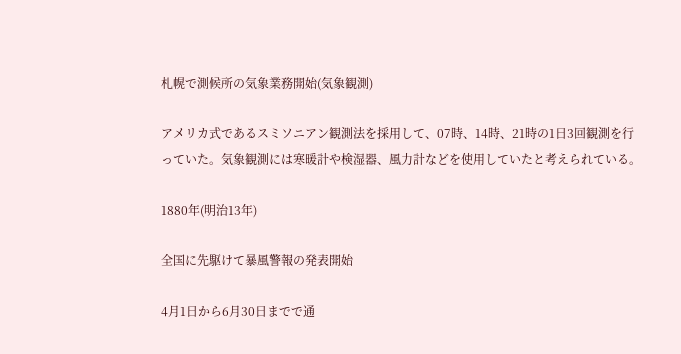札幌で測候所の気象業務開始(気象観測)

アメリカ式であるスミソニアン観測法を採用して、07時、14時、21時の1日3回観測を行っていた。気象観測には寒暖計や検湿器、風力計などを使用していたと考えられている。

1880年(明治13年)

全国に先駆けて暴風警報の発表開始

4月1日から6月30日までで通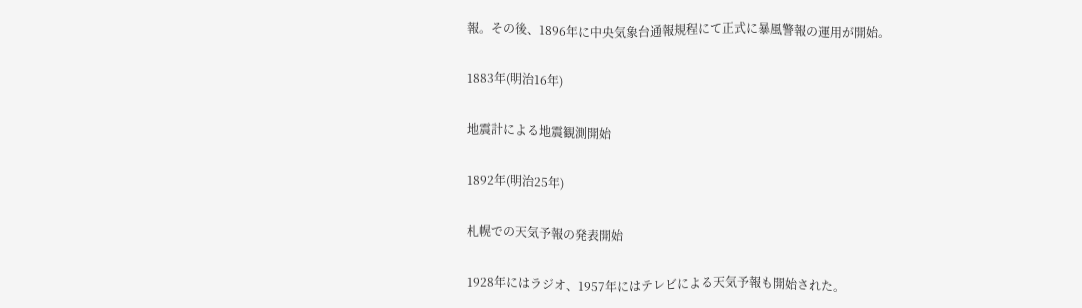報。その後、1896年に中央気象台通報規程にて正式に暴風警報の運用が開始。

1883年(明治16年)

地震計による地震観測開始

1892年(明治25年)

札幌での天気予報の発表開始

1928年にはラジオ、1957年にはテレビによる天気予報も開始された。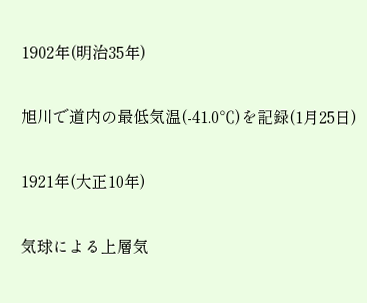1902年(明治35年)

旭川で道内の最低気温(-41.0℃)を記録(1月25日)

1921年(大正10年)

気球による上層気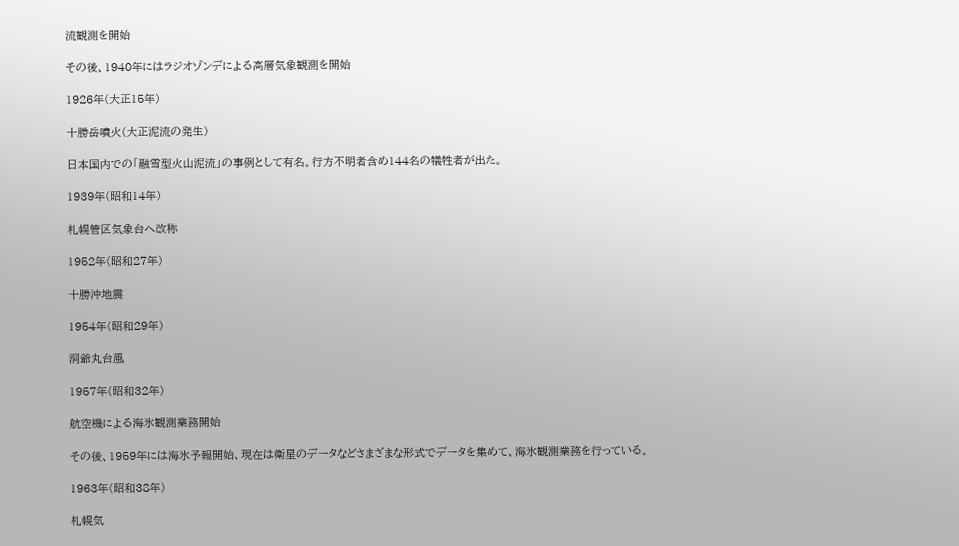流観測を開始

その後、1940年にはラジオゾンデによる高層気象観測を開始

1926年(大正15年)

十勝岳噴火(大正泥流の発生)

日本国内での「融雪型火山泥流」の事例として有名。行方不明者含め144名の犠牲者が出た。

1939年(昭和14年)

札幌管区気象台へ改称

1952年(昭和27年)

十勝沖地震

1954年(昭和29年)

洞爺丸台風

1957年(昭和32年)

航空機による海氷観測業務開始

その後、1959年には海氷予報開始、現在は衛星のデータなどさまざまな形式でデータを集めて、海氷観測業務を行っている。

1963年(昭和38年)

札幌気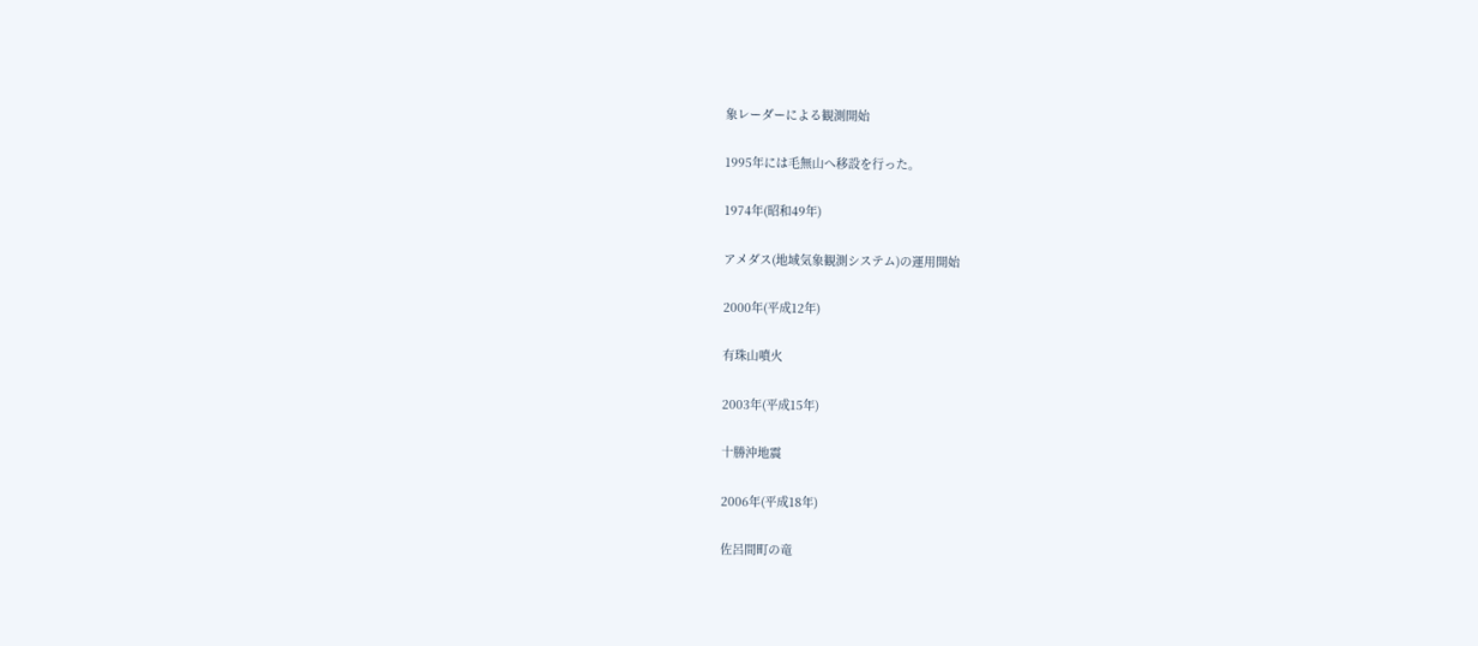象レーダーによる観測開始

1995年には毛無山へ移設を行った。

1974年(昭和49年)

アメダス(地域気象観測システム)の運用開始

2000年(平成12年)

有珠山噴火

2003年(平成15年)

十勝沖地震

2006年(平成18年)

佐呂間町の竜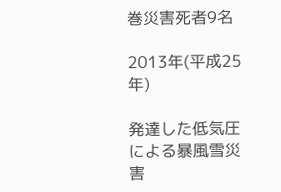巻災害死者9名

2013年(平成25年)

発達した低気圧による暴風雪災害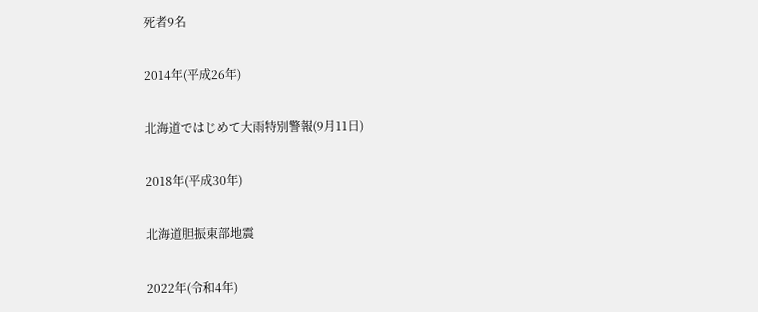死者9名

2014年(平成26年)

北海道ではじめて大雨特別警報(9月11日)

2018年(平成30年)

北海道胆振東部地震

2022年(令和4年)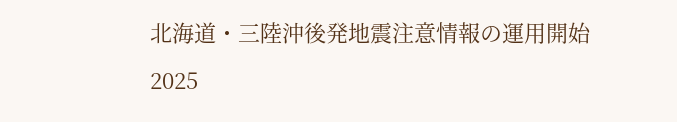北海道・三陸沖後発地震注意情報の運用開始

2025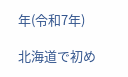年(令和7年)

北海道で初め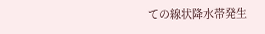ての線状降水帯発生